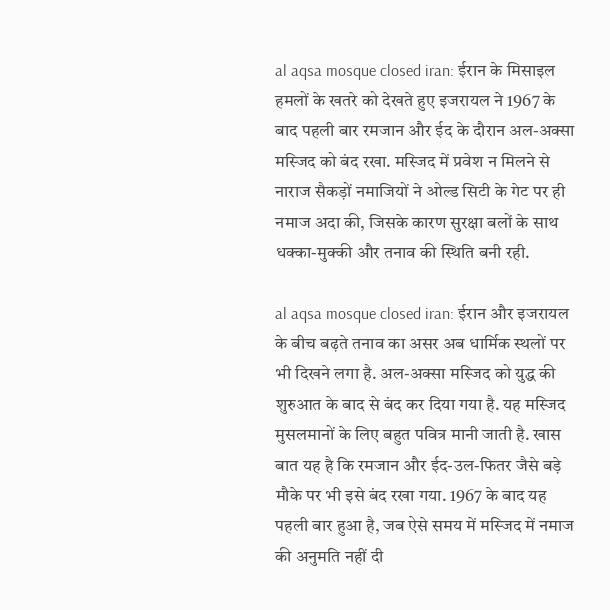al aqsa mosque closed iran: ईरान के मिसाइल हमलों के खतरे को देखते हुए इजरायल ने 1967 के बाद पहली बार रमजान और ईद के दौरान अल-अक्सा मस्जिद को बंद रखा. मस्जिद में प्रवेश न मिलने से नाराज सैकड़ों नमाजियों ने ओल्ड सिटी के गेट पर ही नमाज अदा की, जिसके कारण सुरक्षा बलों के साथ धक्का-मुक्की और तनाव की स्थिति बनी रही.

al aqsa mosque closed iran: ईरान और इजरायल के बीच बढ़ते तनाव का असर अब धार्मिक स्थलों पर भी दिखने लगा है. अल-अक्सा मस्जिद को युद्ध की शुरुआत के बाद से बंद कर दिया गया है. यह मस्जिद मुसलमानों के लिए बहुत पवित्र मानी जाती है. खास बात यह है कि रमजान और ईद-उल-फितर जैसे बड़े मौके पर भी इसे बंद रखा गया. 1967 के बाद यह पहली बार हुआ है, जब ऐसे समय में मस्जिद में नमाज की अनुमति नहीं दी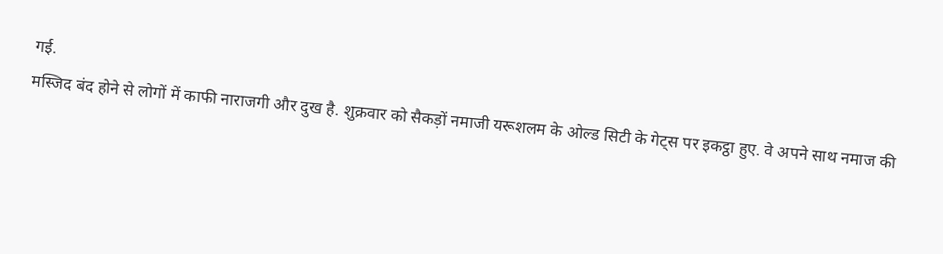गई.
मस्जिद बंद होने से लोगों में काफी नाराजगी और दुख है. शुक्रवार को सैकड़ों नमाजी यरूशलम के ओल्ड सिटी के गेट्स पर इकट्ठा हुए. वे अपने साथ नमाज की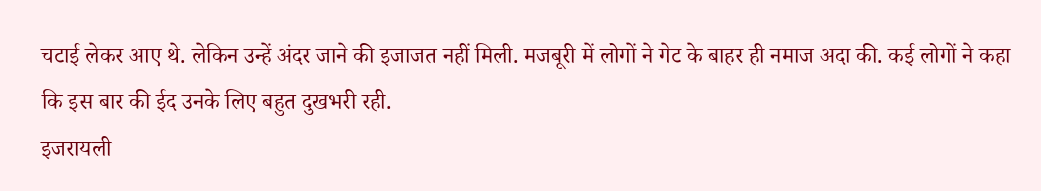चटाई लेकर आए थे. लेकिन उन्हें अंदर जाने की इजाजत नहीं मिली. मजबूरी में लोगों ने गेट के बाहर ही नमाज अदा की. कई लोगों ने कहा कि इस बार की ईद उनके लिए बहुत दुखभरी रही.
इजरायली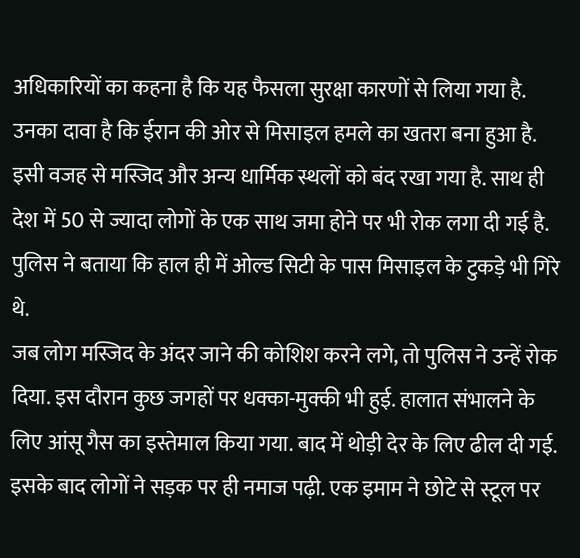अधिकारियों का कहना है कि यह फैसला सुरक्षा कारणों से लिया गया है. उनका दावा है कि ईरान की ओर से मिसाइल हमले का खतरा बना हुआ है. इसी वजह से मस्जिद और अन्य धार्मिक स्थलों को बंद रखा गया है. साथ ही देश में 50 से ज्यादा लोगों के एक साथ जमा होने पर भी रोक लगा दी गई है. पुलिस ने बताया कि हाल ही में ओल्ड सिटी के पास मिसाइल के टुकड़े भी गिरे थे.
जब लोग मस्जिद के अंदर जाने की कोशिश करने लगे, तो पुलिस ने उन्हें रोक दिया. इस दौरान कुछ जगहों पर धक्का-मुक्की भी हुई. हालात संभालने के लिए आंसू गैस का इस्तेमाल किया गया. बाद में थोड़ी देर के लिए ढील दी गई. इसके बाद लोगों ने सड़क पर ही नमाज पढ़ी. एक इमाम ने छोटे से स्टूल पर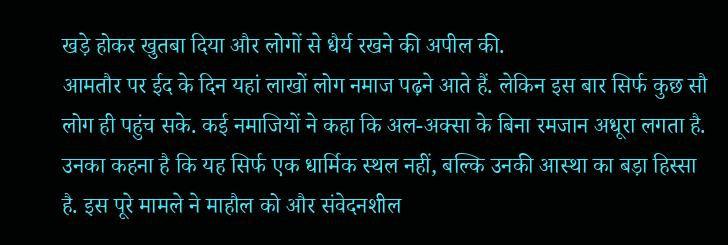खड़े होकर खुतबा दिया और लोगों से धैर्य रखने की अपील की.
आमतौर पर ईद के दिन यहां लाखों लोग नमाज पढ़ने आते हैं. लेकिन इस बार सिर्फ कुछ सौ लोग ही पहुंच सके. कई नमाजियों ने कहा कि अल-अक्सा के बिना रमजान अधूरा लगता है. उनका कहना है कि यह सिर्फ एक धार्मिक स्थल नहीं, बल्कि उनकी आस्था का बड़ा हिस्सा है. इस पूरे मामले ने माहौल को और संवेदनशील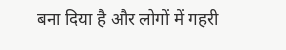बना दिया है और लोगों में गहरी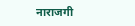नाराजगी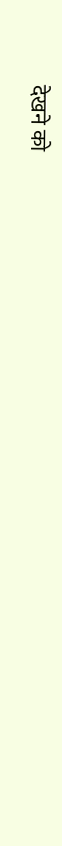देखने को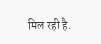मिल रही है.